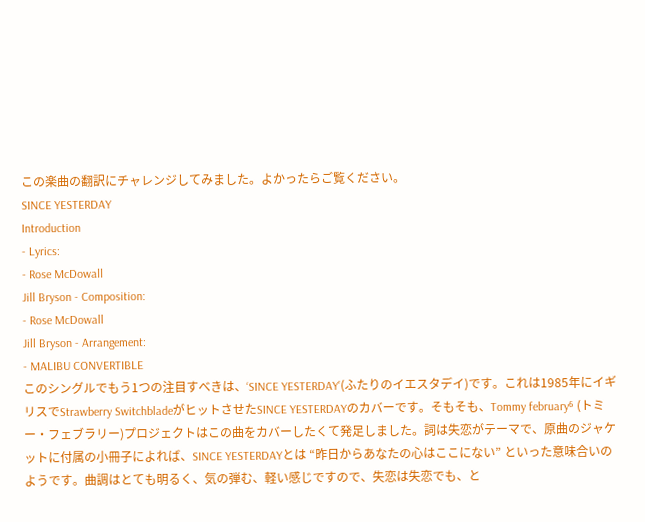この楽曲の翻訳にチャレンジしてみました。よかったらご覧ください。
SINCE YESTERDAY
Introduction
- Lyrics:
- Rose McDowall
Jill Bryson - Composition:
- Rose McDowall
Jill Bryson - Arrangement:
- MALIBU CONVERTIBLE
このシングルでもう1つの注目すべきは、‘SINCE YESTERDAY’(ふたりのイエスタデイ)です。これは1985年にイギリスでStrawberry SwitchbladeがヒットさせたSINCE YESTERDAYのカバーです。そもそも、Tommy february⁶ (トミー・フェブラリー)プロジェクトはこの曲をカバーしたくて発足しました。詞は失恋がテーマで、原曲のジャケットに付属の小冊子によれば、SINCE YESTERDAYとは “昨日からあなたの心はここにない” といった意味合いのようです。曲調はとても明るく、気の弾む、軽い感じですので、失恋は失恋でも、と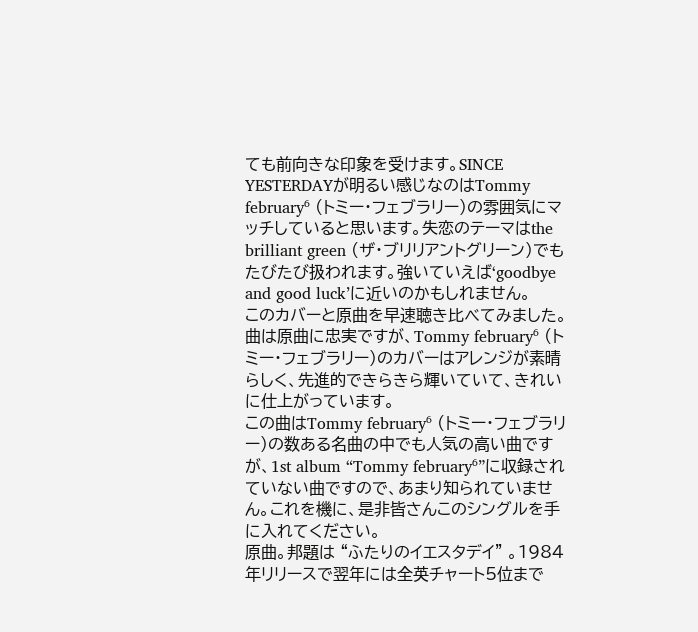ても前向きな印象を受けます。SINCE YESTERDAYが明るい感じなのはTommy february⁶ (トミー・フェブラリー)の雰囲気にマッチしていると思います。失恋のテーマはthe brilliant green (ザ・ブリリアントグリーン)でもたびたび扱われます。強いていえば‘goodbye and good luck’に近いのかもしれません。
このカバーと原曲を早速聴き比べてみました。曲は原曲に忠実ですが、Tommy february⁶ (トミー・フェブラリー)のカバーはアレンジが素晴らしく、先進的できらきら輝いていて、きれいに仕上がっています。
この曲はTommy february⁶ (トミー・フェブラリー)の数ある名曲の中でも人気の高い曲ですが、1st album “Tommy february⁶”に収録されていない曲ですので、あまり知られていません。これを機に、是非皆さんこのシングルを手に入れてください。
原曲。邦題は “ふたりのイエスタデイ” 。1984年リリースで翌年には全英チャート5位まで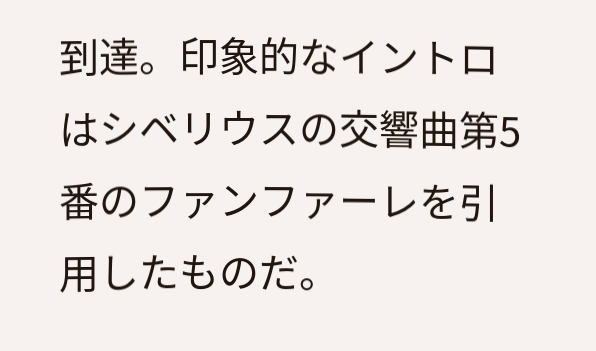到達。印象的なイントロはシベリウスの交響曲第5番のファンファーレを引用したものだ。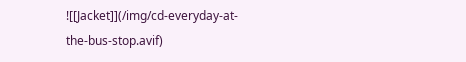![[Jacket]](/img/cd-everyday-at-the-bus-stop.avif)